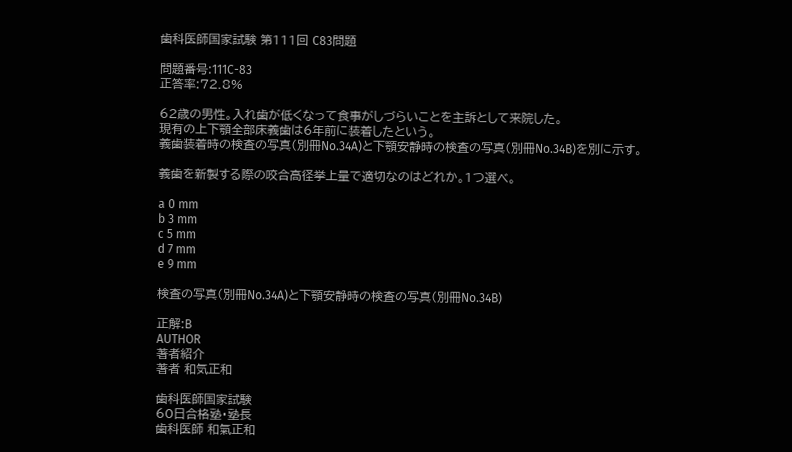歯科医師国家試験 第111回 C83問題

問題番号:111C-83
正答率:72.8%

62歳の男性。入れ歯が低くなって食事がしづらいことを主訴として来院した。
現有の上下顎全部床義歯は6年前に装着したという。
義歯装着時の検査の写真(別冊No.34A)と下顎安静時の検査の写真(別冊No.34B)を別に示す。

義歯を新製する際の咬合高径挙上量で適切なのはどれか。1つ選べ。

a 0 mm
b 3 mm
c 5 mm
d 7 mm
e 9 mm

検査の写真(別冊No.34A)と下顎安静時の検査の写真(別冊No.34B)

正解:B
AUTHOR
著者紹介
著者 和気正和

歯科医師国家試験
60日合格塾・塾長
歯科医師 和氣正和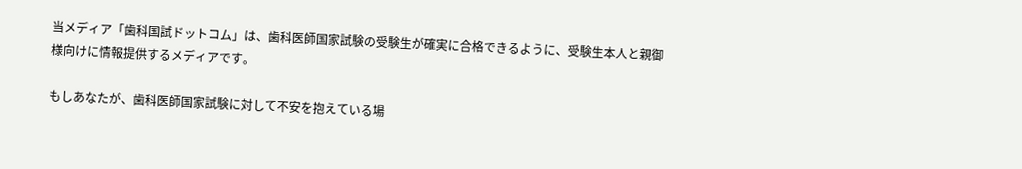当メディア「歯科国試ドットコム」は、歯科医師国家試験の受験生が確実に合格できるように、受験生本人と親御様向けに情報提供するメディアです。

もしあなたが、歯科医師国家試験に対して不安を抱えている場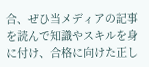合、ぜひ当メディアの記事を読んで知識やスキルを身に付け、合格に向けた正し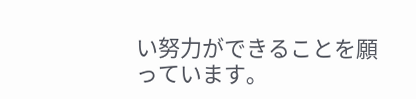い努力ができることを願っています。